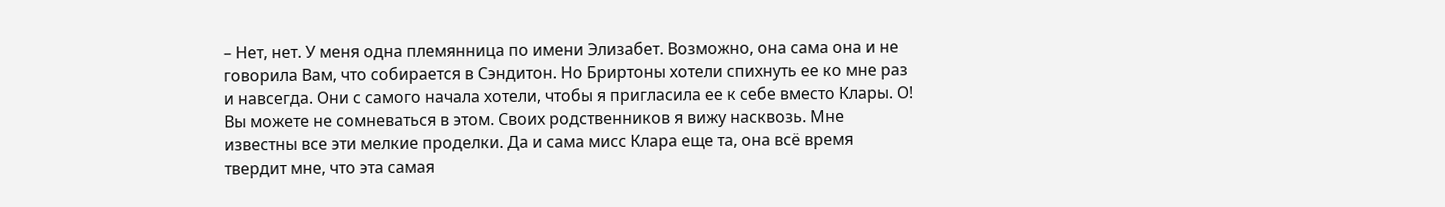– Нет, нет. У меня одна племянница по имени Элизабет. Возможно, она сама она и не говорила Вам, что собирается в Сэндитон. Но Бриртоны хотели спихнуть ее ко мне раз и навсегда. Они с самого начала хотели, чтобы я пригласила ее к себе вместо Клары. О! Вы можете не сомневаться в этом. Своих родственников я вижу насквозь. Мне известны все эти мелкие проделки. Да и сама мисс Клара еще та, она всё время твердит мне, что эта самая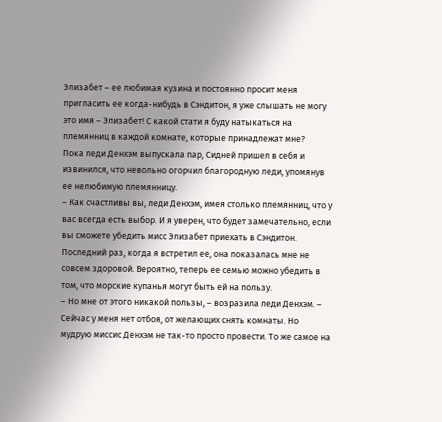Элизабет – ее любимая кузина и постоянно просит меня пригласить ее когда-нибудь в Сэндитон, я уже слышать не могу это имя – Элизабет! С какой стати я буду натыкаться на племянниц в каждой комнате, которые принадлежат мне?
Пока леди Денхэм выпускала пар, Сидней пришел в себя и извинился, что невольно огорчил благородную леди, упомянув ее нелюбимую племянницу.
– Как счастливы вы, леди Денхэм, имея столько племянниц, что у вас всегда есть выбор. И я уверен, что будет замечательно, если вы сможете убедить мисс Элизабет приехать в Сэндитон. Последний раз, когда я встретил ее, она показалась мне не совсем здоровой. Вероятно, теперь ее семью можно убедить в том, что морские купанья могут быть ей на пользу.
– Но мне от этого никакой пользы, – возразила леди Денхэм. – Сейчас у меня нет отбоя, от желающих снять комнаты. Но мудрую миссис Денхэм не так-то просто провести. То же самое на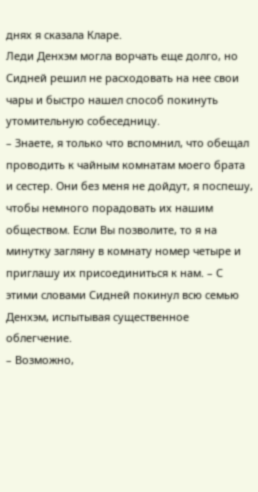днях я сказала Кларе.
Леди Денхэм могла ворчать еще долго, но Сидней решил не расходовать на нее свои чары и быстро нашел способ покинуть утомительную собеседницу.
– Знаете, я только что вспомнил, что обещал проводить к чайным комнатам моего брата и сестер. Они без меня не дойдут, я поспешу, чтобы немного порадовать их нашим обществом. Если Вы позволите, то я на минутку загляну в комнату номер четыре и приглашу их присоединиться к нам. – С этими словами Сидней покинул всю семью Денхэм, испытывая существенное облегчение.
– Возможно,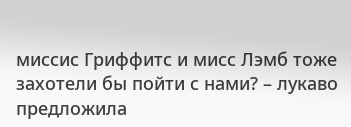миссис Гриффитс и мисс Лэмб тоже захотели бы пойти с нами? – лукаво предложила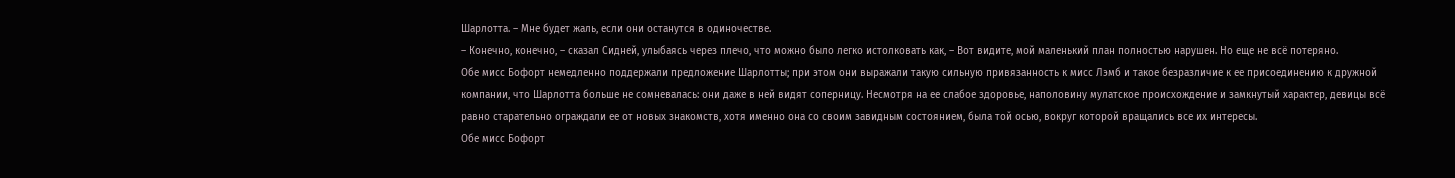Шарлотта. – Мне будет жаль, если они останутся в одиночестве.
– Конечно, конечно, – сказал Сидней, улыбаясь через плечо, что можно было легко истолковать как, – Вот видите, мой маленький план полностью нарушен. Но еще не всё потеряно.
Обе мисс Бофорт немедленно поддержали предложение Шарлотты; при этом они выражали такую сильную привязанность к мисс Лэмб и такое безразличие к ее присоединению к дружной компании, что Шарлотта больше не сомневалась: они даже в ней видят соперницу. Несмотря на ее слабое здоровье, наполовину мулатское происхождение и замкнутый характер, девицы всё равно старательно ограждали ее от новых знакомств, хотя именно она со своим завидным состоянием, была той осью, вокруг которой вращались все их интересы.
Обе мисс Бофорт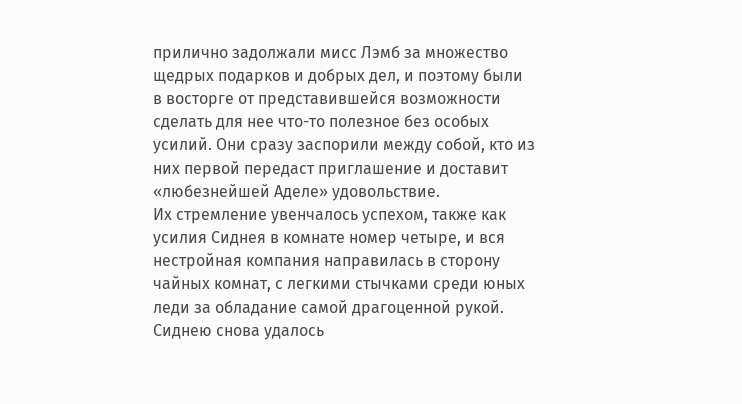прилично задолжали мисс Лэмб за множество щедрых подарков и добрых дел, и поэтому были в восторге от представившейся возможности сделать для нее что-то полезное без особых усилий. Они сразу заспорили между собой, кто из них первой передаст приглашение и доставит «любезнейшей Аделе» удовольствие.
Их стремление увенчалось успехом, также как усилия Сиднея в комнате номер четыре, и вся нестройная компания направилась в сторону чайных комнат, с легкими стычками среди юных леди за обладание самой драгоценной рукой. Сиднею снова удалось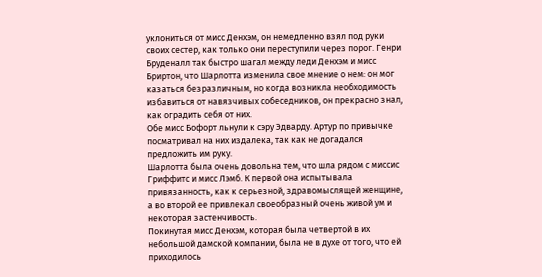уклониться от мисс Денхэм, он немедленно взял под руки своих сестер, как только они переступили через порог. Генри Бруденалл так быстро шагал между леди Денхэм и мисс Бриртон, что Шарлотта изменила свое мнение о нем: он мог казаться безразличным, но когда возникла необходимость избавиться от навязчивых собеседников, он прекрасно знал, как оградить себя от них.
Обе мисс Бофорт льнули к сэру Эдварду. Артур по привычке посматривал на них издалека, так как не догадался предложить им руку.
Шарлотта была очень довольна тем, что шла рядом с миссис Гриффитс и мисс Лэмб. К первой она испытывала привязанность, как к серьезной, здравомыслящей женщине, а во второй ее привлекал своеобразный очень живой ум и некоторая застенчивость.
Покинутая мисс Денхэм, которая была четвертой в их небольшой дамской компании, была не в духе от того, что ей приходилось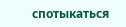спотыкаться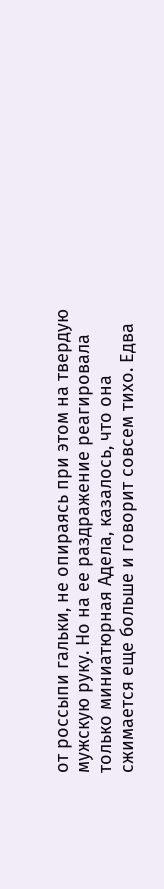от россыпи гальки, не опираясь при этом на твердую мужскую руку. Но на ее раздражение реагировала только миниатюрная Адела, казалось, что она сжимается еще больше и говорит совсем тихо. Едва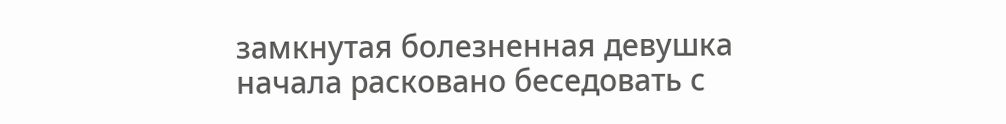замкнутая болезненная девушка начала расковано беседовать с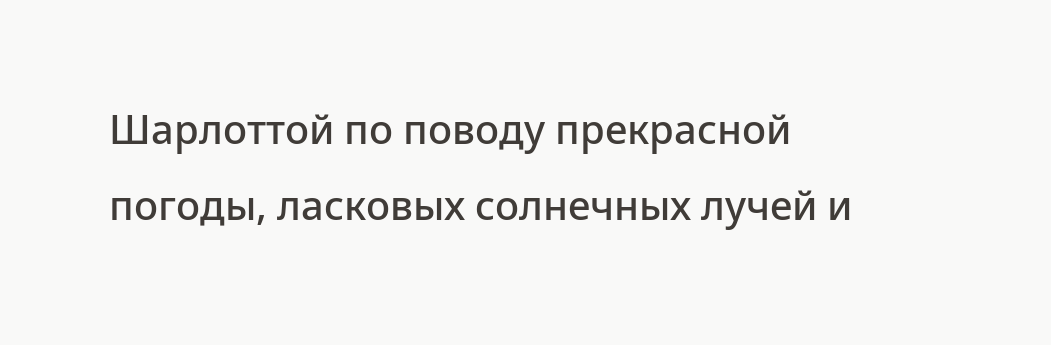Шарлоттой по поводу прекрасной погоды, ласковых солнечных лучей и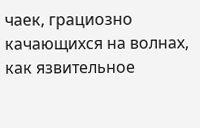чаек, грациозно качающихся на волнах, как язвительное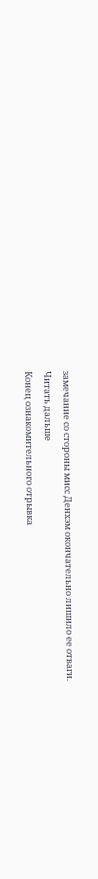замечание со стороны мисс Денхэм окончательно лишило ее отваги.
Читать дальше
Конец ознакомительного отрывка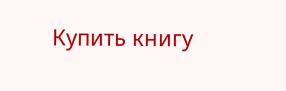Купить книгу